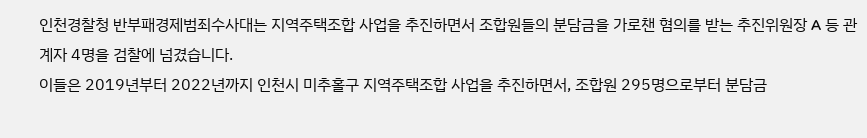인천경찰청 반부패경제범죄수사대는 지역주택조합 사업을 추진하면서 조합원들의 분담금을 가로챈 혐의를 받는 추진위원장 A 등 관계자 4명을 검찰에 넘겼습니다.
이들은 2019년부터 2022년까지 인천시 미추홀구 지역주택조합 사업을 추진하면서, 조합원 295명으로부터 분담금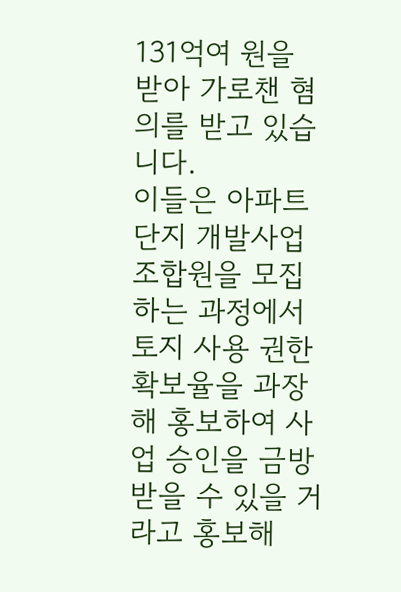131억여 원을 받아 가로챈 혐의를 받고 있습니다.
이들은 아파트단지 개발사업 조합원을 모집하는 과정에서 토지 사용 권한 확보율을 과장해 홍보하여 사업 승인을 금방 받을 수 있을 거라고 홍보해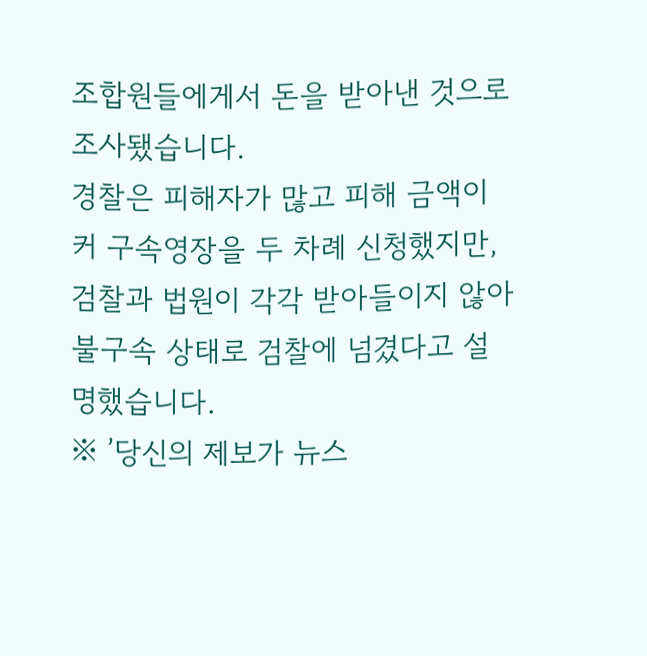조합원들에게서 돈을 받아낸 것으로 조사됐습니다.
경찰은 피해자가 많고 피해 금액이 커 구속영장을 두 차례 신청했지만, 검찰과 법원이 각각 받아들이지 않아 불구속 상태로 검찰에 넘겼다고 설명했습니다.
※ ’당신의 제보가 뉴스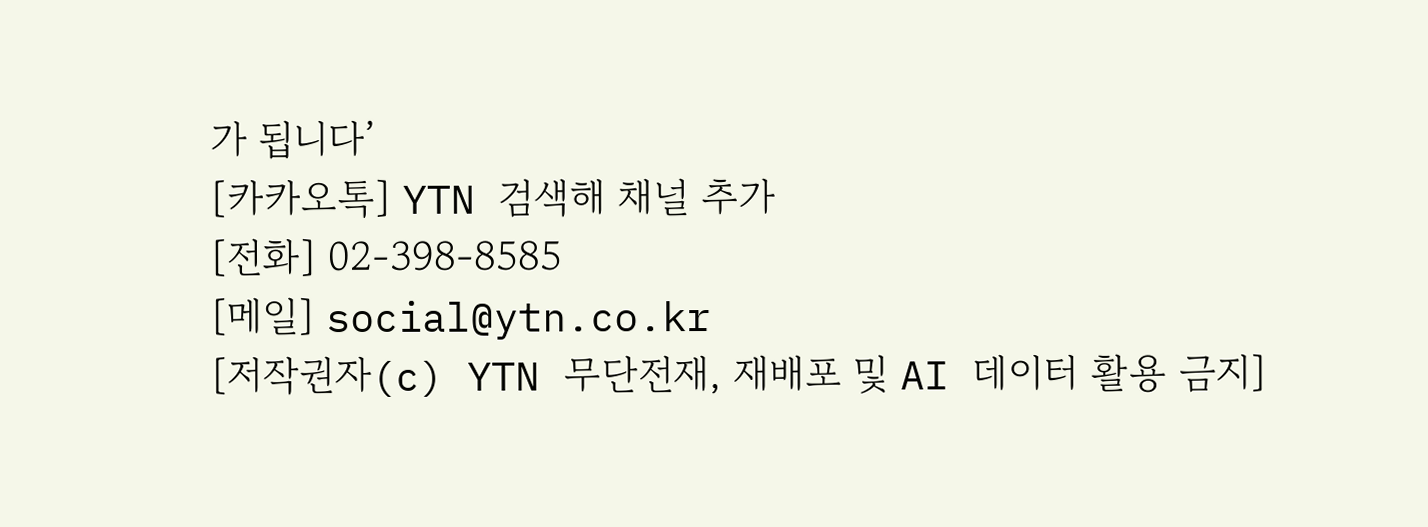가 됩니다’
[카카오톡] YTN 검색해 채널 추가
[전화] 02-398-8585
[메일] social@ytn.co.kr
[저작권자(c) YTN 무단전재, 재배포 및 AI 데이터 활용 금지]